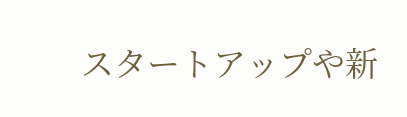スタートアップや新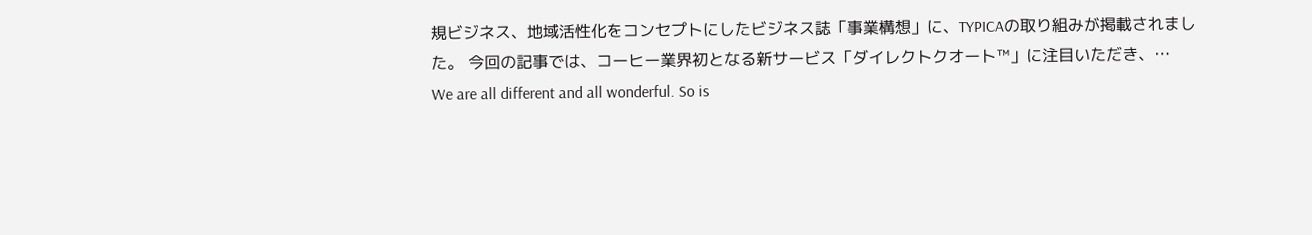規ビジネス、地域活性化をコンセプトにしたビジネス誌「事業構想」に、TYPICAの取り組みが掲載されました。 今回の記事では、コーヒー業界初となる新サービス「ダイレクトクオート™」に注目いただき、…
We are all different and all wonderful. So is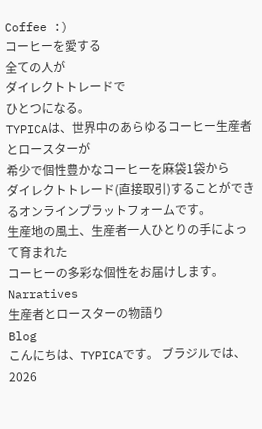Coffee :)
コーヒーを愛する
全ての人が
ダイレクトトレードで
ひとつになる。
TYPICAは、世界中のあらゆるコーヒー生産者とロースターが
希少で個性豊かなコーヒーを麻袋1袋から
ダイレクトトレード(直接取引)することができるオンラインプラットフォームです。
生産地の風土、生産者一人ひとりの手によって育まれた
コーヒーの多彩な個性をお届けします。
Narratives
生産者とロースターの物語り
Blog
こんにちは、TYPICAです。 ブラジルでは、2026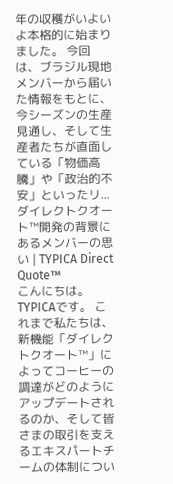年の収穫がいよいよ本格的に始まりました。 今回は、ブラジル現地メンバーから届いた情報をもとに、今シーズンの生産見通し、そして生産者たちが直面している「物価高騰」や「政治的不安」といったリ...
ダイレクトクオート™開発の背景にあるメンバーの思い | TYPICA Direct Quote™
こんにちは。TYPICAです。 これまで私たちは、新機能「ダイレクトクオート™」によってコーヒーの調達がどのようにアップデートされるのか、そして皆さまの取引を支えるエキスパートチームの体制につい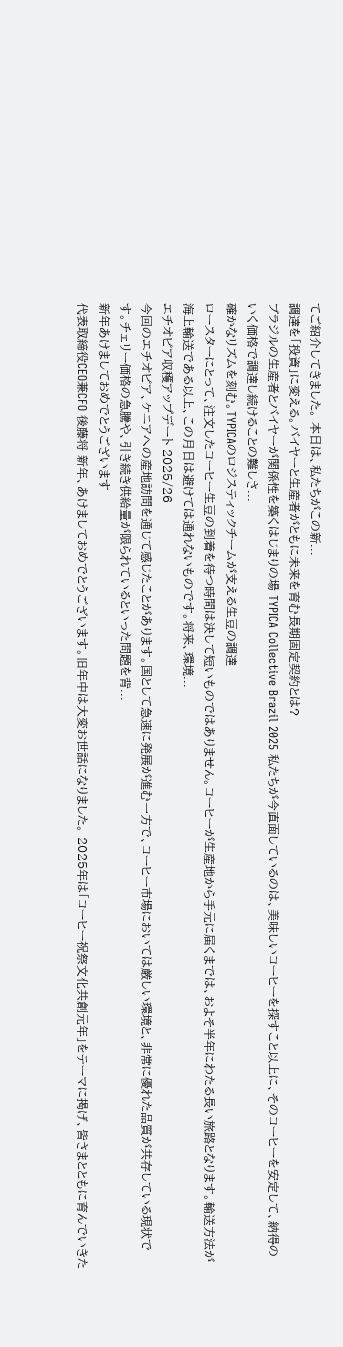てご紹介してきました。 本日は、私たちがこの新...
調達を「投資」に変える。バイヤーと生産者がともに未来を育む長期固定契約とは?
ブラジルの生産者とバイヤーが関係性を築くはじまりの場 TYPICA Collective Brazil 2025 私たちが今直面しているのは、美味しいコーヒーを探すこと以上に、そのコーヒーを安定して、納得のいく価格で調達し続けることの難しさ...
確かなリズムを刻む。TYPICAのロジスティックチームが支える生豆の調達
ロースターにとって、注文したコーヒー生豆の到着を待つ時間は決して短いものではありません。コーヒーが生産地から手元に届くまでは、およそ半年にわたる長い旅路となります。輸送方法が海上輸送である以上、この月日は避けては通れないものです。将来、環境...
エチオピア収穫アップデート 2025/26
今回のエチオピア、ケニアへの産地訪問を通じて感じたことがあります。国として急速に発展が進む一方で、コーヒー市場においては厳しい環境と、非常に優れた品質が共存している現状です。チェリー価格の急騰や、引き続き供給量が限られているといった問題を背...
新年あけましておめでとうございます
代表取締役CEO兼CFO 後藤将 新年、あけましておめでとうございます。旧年中は大変お世話になりました。 2025年は「コーヒー祝祭文化共創元年」をテーマに掲げ、皆さまとともに育んでいきた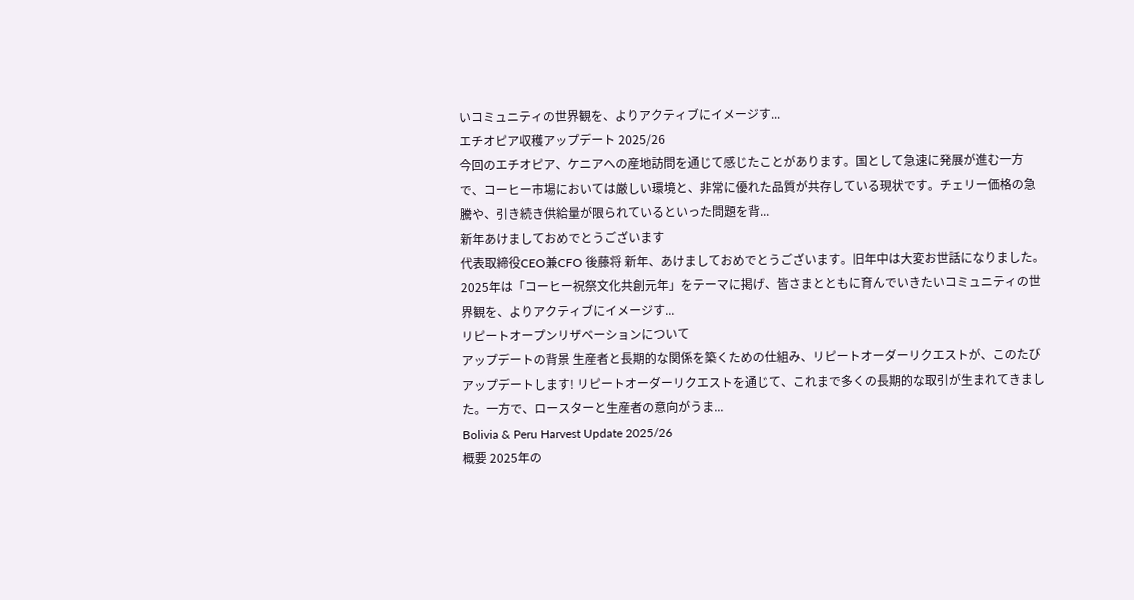いコミュニティの世界観を、よりアクティブにイメージす...
エチオピア収穫アップデート 2025/26
今回のエチオピア、ケニアへの産地訪問を通じて感じたことがあります。国として急速に発展が進む一方で、コーヒー市場においては厳しい環境と、非常に優れた品質が共存している現状です。チェリー価格の急騰や、引き続き供給量が限られているといった問題を背...
新年あけましておめでとうございます
代表取締役CEO兼CFO 後藤将 新年、あけましておめでとうございます。旧年中は大変お世話になりました。 2025年は「コーヒー祝祭文化共創元年」をテーマに掲げ、皆さまとともに育んでいきたいコミュニティの世界観を、よりアクティブにイメージす...
リピートオープンリザベーションについて
アップデートの背景 生産者と長期的な関係を築くための仕組み、リピートオーダーリクエストが、このたびアップデートします! リピートオーダーリクエストを通じて、これまで多くの長期的な取引が生まれてきました。一方で、ロースターと生産者の意向がうま...
Bolivia & Peru Harvest Update 2025/26
概要 2025年の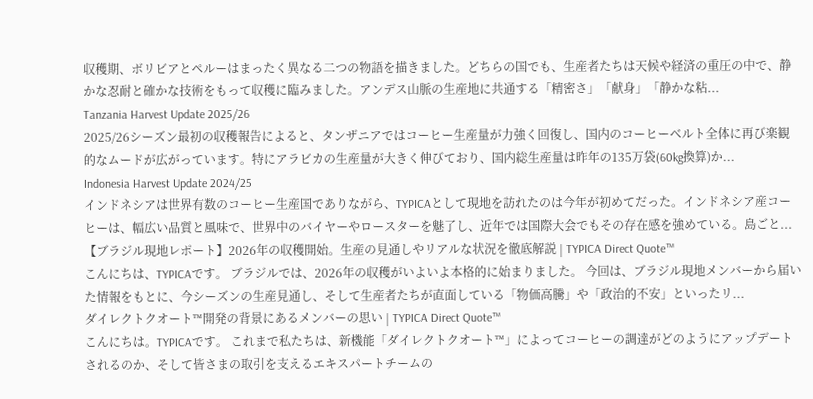収穫期、ボリビアとペルーはまったく異なる二つの物語を描きました。どちらの国でも、生産者たちは天候や経済の重圧の中で、静かな忍耐と確かな技術をもって収穫に臨みました。アンデス山脈の生産地に共通する「精密さ」「献身」「静かな粘...
Tanzania Harvest Update 2025/26
2025/26シーズン最初の収穫報告によると、タンザニアではコーヒー生産量が力強く回復し、国内のコーヒーベルト全体に再び楽観的なムードが広がっています。特にアラビカの生産量が大きく伸びており、国内総生産量は昨年の135万袋(60kg換算)か...
Indonesia Harvest Update 2024/25
インドネシアは世界有数のコーヒー生産国でありながら、TYPICAとして現地を訪れたのは今年が初めてだった。インドネシア産コーヒーは、幅広い品質と風味で、世界中のバイヤーやロースターを魅了し、近年では国際大会でもその存在感を強めている。島ごと...
【ブラジル現地レポート】2026年の収穫開始。生産の見通しやリアルな状況を徹底解説 | TYPICA Direct Quote™
こんにちは、TYPICAです。 ブラジルでは、2026年の収穫がいよいよ本格的に始まりました。 今回は、ブラジル現地メンバーから届いた情報をもとに、今シーズンの生産見通し、そして生産者たちが直面している「物価高騰」や「政治的不安」といったリ...
ダイレクトクオート™開発の背景にあるメンバーの思い | TYPICA Direct Quote™
こんにちは。TYPICAです。 これまで私たちは、新機能「ダイレクトクオート™」によってコーヒーの調達がどのようにアップデートされるのか、そして皆さまの取引を支えるエキスパートチームの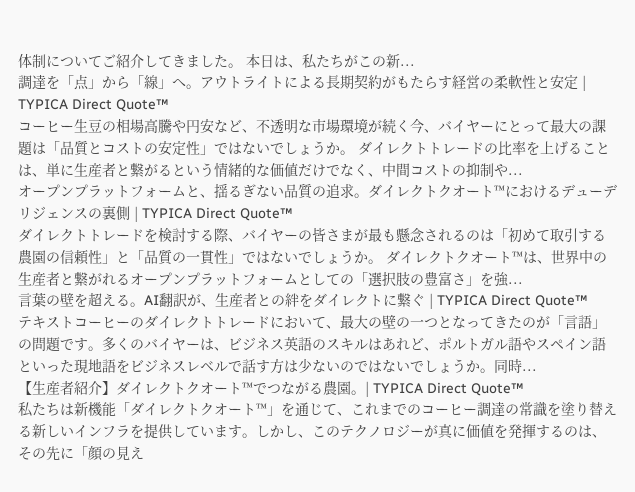体制についてご紹介してきました。 本日は、私たちがこの新...
調達を「点」から「線」へ。アウトライトによる長期契約がもたらす経営の柔軟性と安定 | TYPICA Direct Quote™
コーヒー生豆の相場高騰や円安など、不透明な市場環境が続く今、バイヤーにとって最大の課題は「品質とコストの安定性」ではないでしょうか。 ダイレクトトレードの比率を上げることは、単に生産者と繋がるという情緒的な価値だけでなく、中間コストの抑制や...
オープンプラットフォームと、揺るぎない品質の追求。ダイレクトクオート™におけるデューデリジェンスの裏側 | TYPICA Direct Quote™
ダイレクトトレードを検討する際、バイヤーの皆さまが最も懸念されるのは「初めて取引する農園の信頼性」と「品質の一貫性」ではないでしょうか。 ダイレクトクオート™は、世界中の生産者と繋がれるオープンプラットフォームとしての「選択肢の豊富さ」を強...
言葉の壁を超える。AI翻訳が、生産者との絆をダイレクトに繋ぐ | TYPICA Direct Quote™
テキストコーヒーのダイレクトトレードにおいて、最大の壁の一つとなってきたのが「言語」の問題です。多くのバイヤーは、ビジネス英語のスキルはあれど、ポルトガル語やスペイン語といった現地語をビジネスレベルで話す方は少ないのではないでしょうか。同時...
【生産者紹介】ダイレクトクオート™でつながる農園。| TYPICA Direct Quote™
私たちは新機能「ダイレクトクオート™」を通じて、これまでのコーヒー調達の常識を塗り替える新しいインフラを提供しています。しかし、このテクノロジーが真に価値を発揮するのは、その先に「顔の見え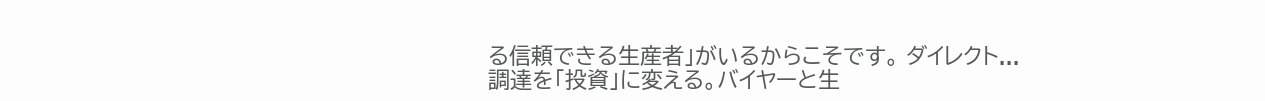る信頼できる生産者」がいるからこそです。 ダイレクト...
調達を「投資」に変える。バイヤーと生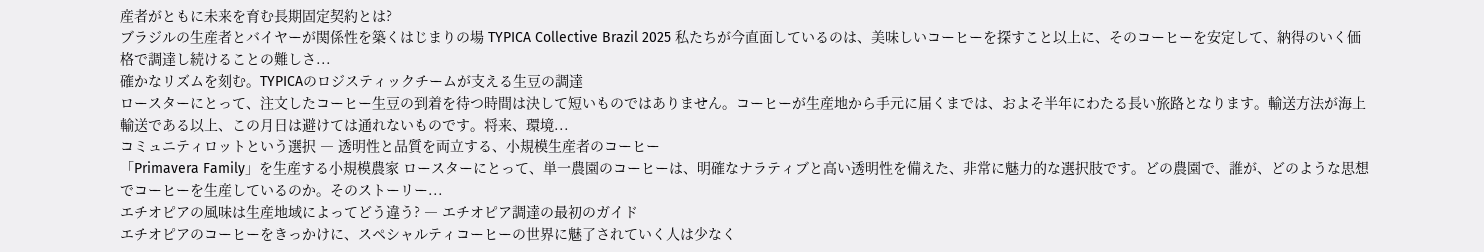産者がともに未来を育む長期固定契約とは?
ブラジルの生産者とバイヤーが関係性を築くはじまりの場 TYPICA Collective Brazil 2025 私たちが今直面しているのは、美味しいコーヒーを探すこと以上に、そのコーヒーを安定して、納得のいく価格で調達し続けることの難しさ...
確かなリズムを刻む。TYPICAのロジスティックチームが支える生豆の調達
ロースターにとって、注文したコーヒー生豆の到着を待つ時間は決して短いものではありません。コーヒーが生産地から手元に届くまでは、およそ半年にわたる長い旅路となります。輸送方法が海上輸送である以上、この月日は避けては通れないものです。将来、環境...
コミュニティロットという選択 ― 透明性と品質を両立する、小規模生産者のコーヒー
「Primavera Family」を生産する小規模農家 ロースターにとって、単一農園のコーヒーは、明確なナラティブと高い透明性を備えた、非常に魅力的な選択肢です。どの農園で、誰が、どのような思想でコーヒーを生産しているのか。そのストーリー...
エチオピアの風味は生産地域によってどう違う? ― エチオピア調達の最初のガイド
エチオピアのコーヒーをきっかけに、スペシャルティコーヒーの世界に魅了されていく人は少なく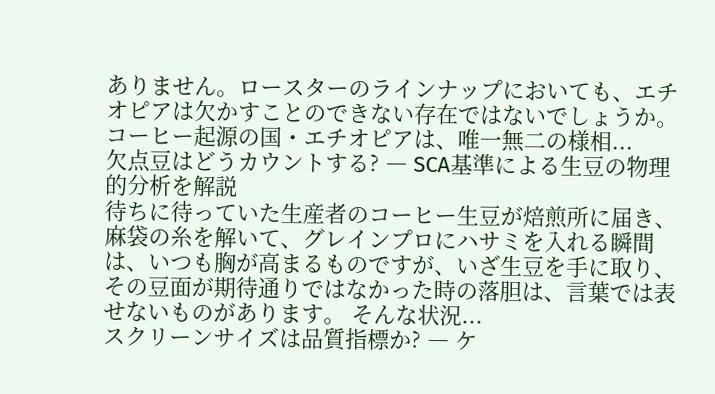ありません。ロースターのラインナップにおいても、エチオピアは欠かすことのできない存在ではないでしょうか。 コーヒー起源の国・エチオピアは、唯一無二の様相...
欠点豆はどうカウントする? ― SCA基準による生豆の物理的分析を解説
待ちに待っていた生産者のコーヒー生豆が焙煎所に届き、麻袋の糸を解いて、グレインプロにハサミを入れる瞬間は、いつも胸が高まるものですが、いざ生豆を手に取り、その豆面が期待通りではなかった時の落胆は、言葉では表せないものがあります。 そんな状況...
スクリーンサイズは品質指標か? ― ケ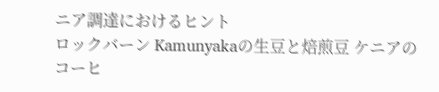ニア調達におけるヒント
ロックバーン Kamunyakaの生豆と焙煎豆 ケニアのコーヒ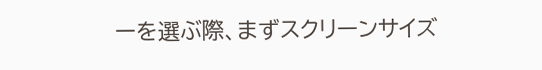ーを選ぶ際、まずスクリーンサイズ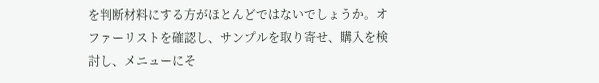を判断材料にする方がほとんどではないでしょうか。オファーリストを確認し、サンプルを取り寄せ、購入を検討し、メニューにそ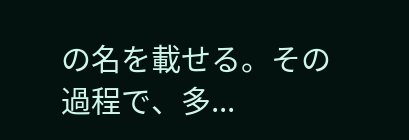の名を載せる。その過程で、多...